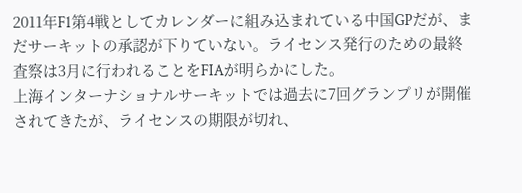2011年F1第4戦としてカレンダーに組み込まれている中国GPだが、まだサーキットの承認が下りていない。ライセンス発行のための最終査察は3月に行われることをFIAが明らかにした。
上海インターナショナルサーキットでは過去に7回グランプリが開催されてきたが、ライセンスの期限が切れ、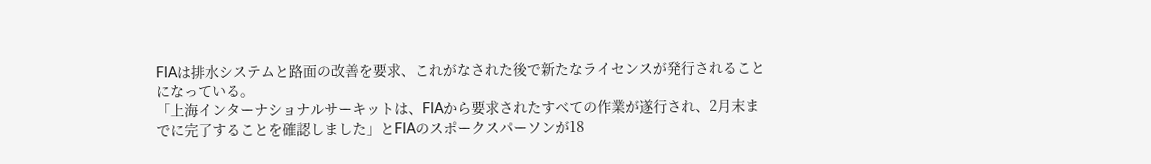FIAは排水システムと路面の改善を要求、これがなされた後で新たなライセンスが発行されることになっている。
「上海インターナショナルサーキットは、FIAから要求されたすべての作業が遂行され、2月末までに完了することを確認しました」とFIAのスポークスパーソンが18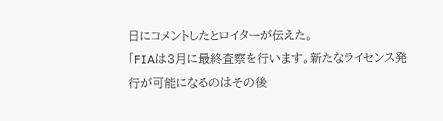日にコメントしたとロイターが伝えた。
「FIAは3月に最終査察を行います。新たなライセンス発行が可能になるのはその後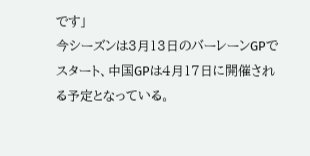です」
今シーズンは3月13日のバーレーンGPでスタート、中国GPは4月17日に開催される予定となっている。